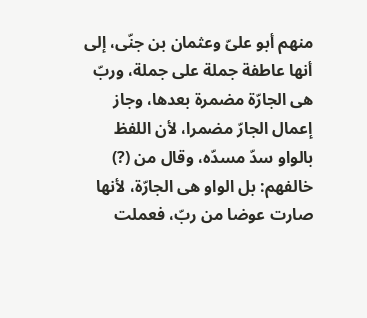منهم أبو علىّ وعثمان بن جنّى، إلى أنها عاطفة جملة على جملة، وربّ هى الجارّة مضمرة بعدها، وجاز إعمال الجارّ مضمرا، لأن اللفظ بالواو سدّ مسدّه، وقال من (?) خالفهم: بل الواو هى الجارّة، لأنها صارت عوضا من ربّ، فعملت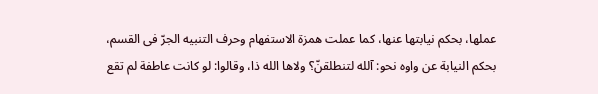عملها، بحكم نيابتها عنها، كما عملت همزة الاستفهام وحرف التنبيه الجرّ فى القسم، بحكم النيابة عن واوه نحو: آلله لتنطلقنّ؟ ولاها الله ذا، وقالوا: لو كانت عاطفة لم تقع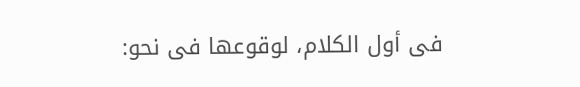فى أول الكلام، لوقوعها فى نحو: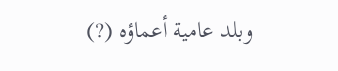وبلد عامية أعماؤه (?)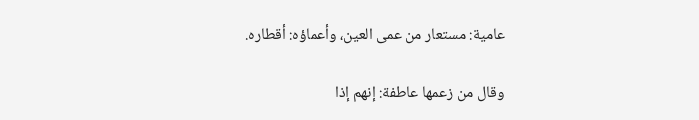عامية: مستعار من عمى العين، وأعماؤه: أقطاره.

وقال من زعمها عاطفة: إنهم إذا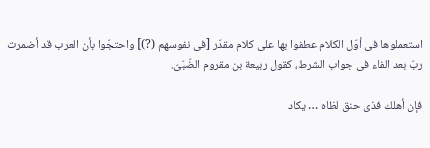استعملوها فى أوّل الكلام عطفوا بها على كلام مقدّر [فى نفوسهم (?)] واحتجّوا بأن العرب قد أضمرت ربّ بعد الفاء فى جواب الشرط، كقول ربيعة بن مقروم الضّبّىّ.

فإن أهلك فذى حنق لظاه … يكاد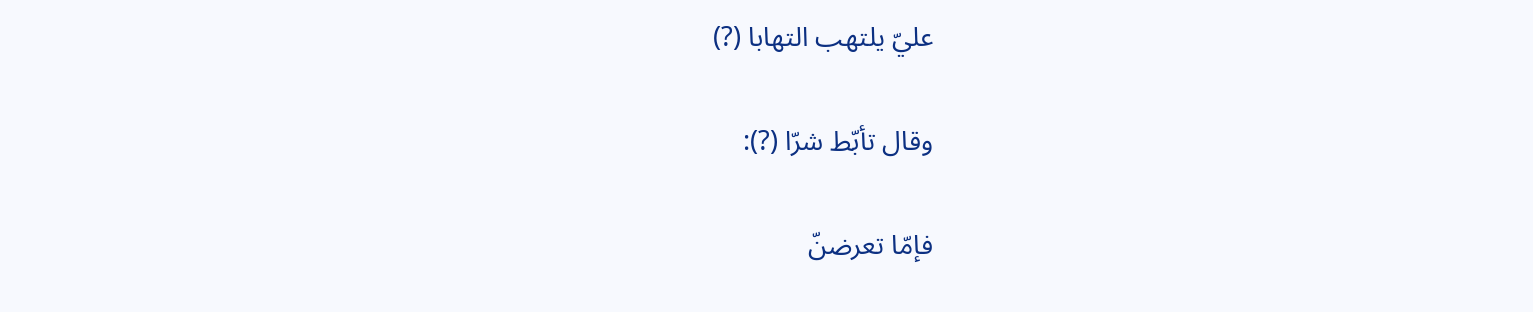عليّ يلتهب التهابا (?)

وقال تأبّط شرّا (?):

فإمّا تعرضنّ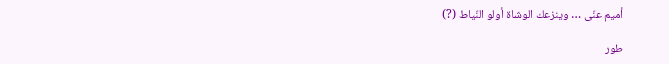أميم عنّى … وينزعك الوشاة أولو النّياط (?)

طور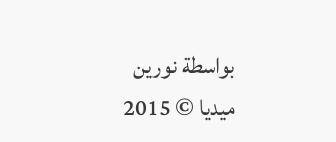بواسطة نورين ميديا © 2015